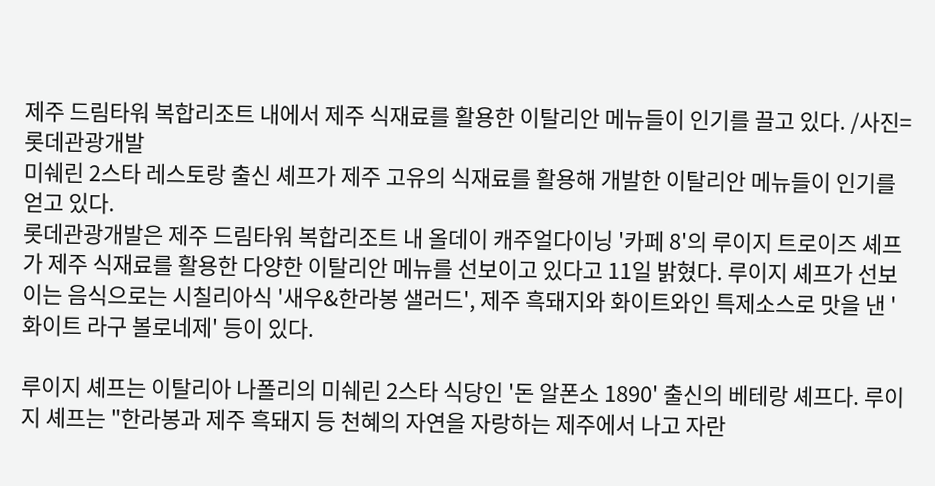제주 드림타워 복합리조트 내에서 제주 식재료를 활용한 이탈리안 메뉴들이 인기를 끌고 있다. /사진=롯데관광개발
미쉐린 2스타 레스토랑 출신 셰프가 제주 고유의 식재료를 활용해 개발한 이탈리안 메뉴들이 인기를 얻고 있다.
롯데관광개발은 제주 드림타워 복합리조트 내 올데이 캐주얼다이닝 '카페 8'의 루이지 트로이즈 셰프가 제주 식재료를 활용한 다양한 이탈리안 메뉴를 선보이고 있다고 11일 밝혔다. 루이지 셰프가 선보이는 음식으로는 시칠리아식 '새우&한라봉 샐러드', 제주 흑돼지와 화이트와인 특제소스로 맛을 낸 '화이트 라구 볼로네제' 등이 있다.

루이지 셰프는 이탈리아 나폴리의 미쉐린 2스타 식당인 '돈 알폰소 1890' 출신의 베테랑 셰프다. 루이지 셰프는 "한라봉과 제주 흑돼지 등 천혜의 자연을 자랑하는 제주에서 나고 자란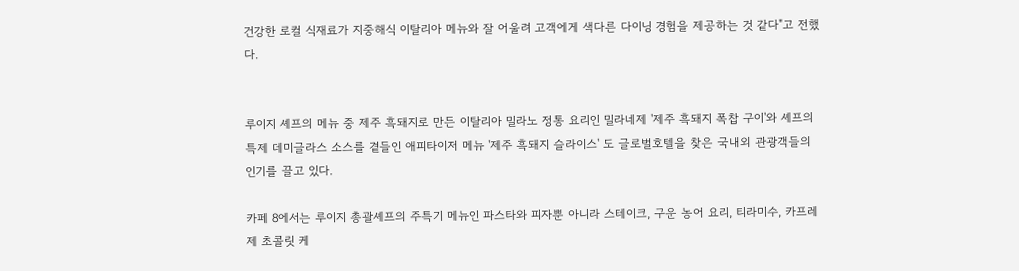건강한 로컬 식재료가 지중해식 이탈리아 메뉴와 잘 어울려 고객에게 색다른 다이닝 경험을 제공하는 것 같다"고 전했다.


루이지 셰프의 메뉴 중 제주 흑돼지로 만든 이탈리아 밀라노 정통 요리인 밀라네제 '제주 흑돼지 폭찹 구이'와 셰프의 특제 데미글라스 소스를 곁들인 애피타이저 메뉴 '제주 흑돼지 슬라이스' 도 글로벌호텔을 찾은 국내외 관광객들의 인기를 끌고 있다.

카페 8에서는 루이지 총괄셰프의 주특기 메뉴인 파스타와 피자뿐 아니라 스테이크, 구운 농어 요리, 티라미수, 카프레제 초콜릿 케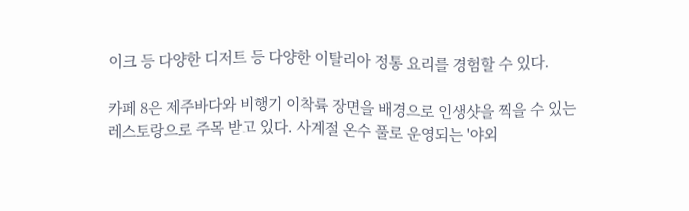이크 등 다양한 디저트 등 다양한 이탈리아 정통 요리를 경험할 수 있다.

카페 8은 제주바다와 비행기 이착륙 장면을 배경으로 인생샷을 찍을 수 있는 레스토랑으로 주목 받고 있다. 사계절 온수 풀로 운영되는 '야외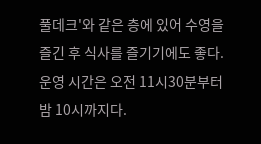풀데크'와 같은 층에 있어 수영을 즐긴 후 식사를 즐기기에도 좋다. 운영 시간은 오전 11시30분부터 밤 10시까지다.